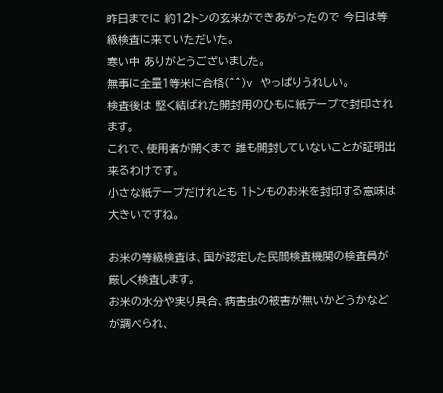昨日までに 約12トンの玄米ができあがったので 今日は等級検査に来ていただいた。
寒い中 ありがとうございました。
無事に全量1等米に合格(^^)v やっぱりうれしい。
検査後は 堅く結ばれた開封用のひもに紙テープで封印されます。
これで、使用者が開くまで 誰も開封していないことが証明出来るわけです。
小さな紙テープだけれとも 1トンものお米を封印する意味は大きいですね。

お米の等級検査は、国が認定した民間検査機関の検査員が厳しく検査します。
お米の水分や実り具合、病害虫の被害が無いかどうかなどが調べられ、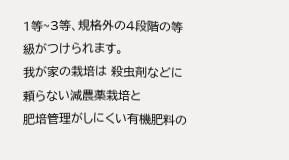1等~3等、規格外の4段階の等級がつけられます。
我が家の栽培は 殺虫剤などに頼らない減農薬栽培と
肥培管理がしにくい有機肥料の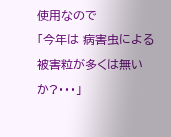使用なので
「今年は 病害虫による被害粒が多くは無いか?・・・」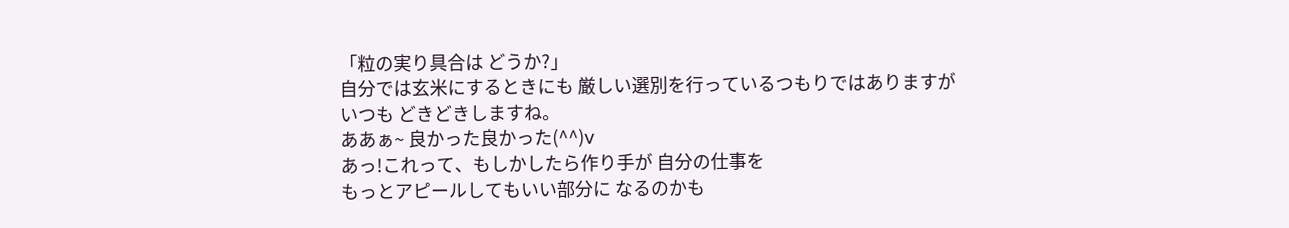「粒の実り具合は どうか?」
自分では玄米にするときにも 厳しい選別を行っているつもりではありますが
いつも どきどきしますね。
ああぁ~ 良かった良かった(^^)v
あっ!これって、もしかしたら作り手が 自分の仕事を
もっとアピールしてもいい部分に なるのかも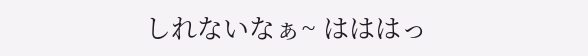しれないなぁ~ はははっ